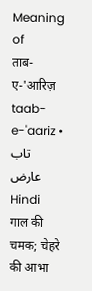Meaning of
ताब-ए-'आरिज़
taab-e-'aariz • تاب عارض
Hindi
गाल की चमक; चेहरे की आभा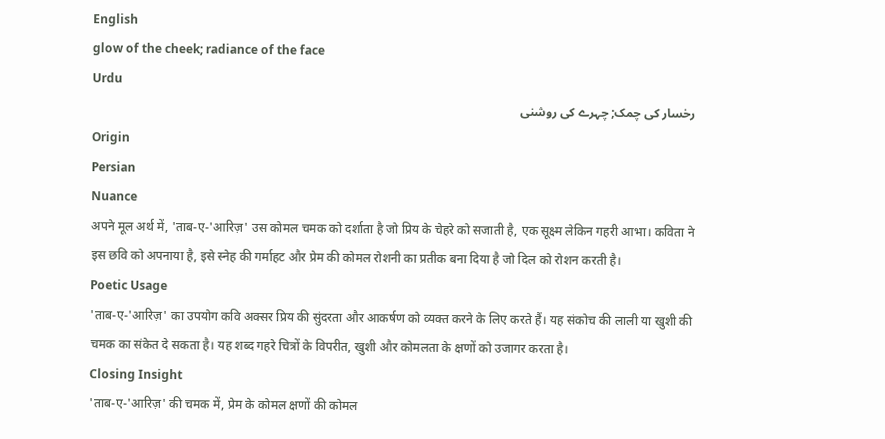English
glow of the cheek; radiance of the face
Urdu
رخسار کی چمک; چہرے کی روشنی
Origin
Persian
Nuance
अपने मूल अर्थ में, 'ताब-ए-'आरिज़' उस कोमल चमक को दर्शाता है जो प्रिय के चेहरे को सजाती है, एक सूक्ष्म लेकिन गहरी आभा। कविता ने इस छवि को अपनाया है, इसे स्नेह की गर्माहट और प्रेम की कोमल रोशनी का प्रतीक बना दिया है जो दिल को रोशन करती है।
Poetic Usage
'ताब-ए-'आरिज़' का उपयोग कवि अक्सर प्रिय की सुंदरता और आकर्षण को व्यक्त करने के लिए करते हैं। यह संकोच की लाली या खुशी की चमक का संकेत दे सकता है। यह शब्द गहरे चित्रों के विपरीत, खुशी और कोमलता के क्षणों को उजागर करता है।
Closing Insight
'ताब-ए-'आरिज़' की चमक में, प्रेम के कोमल क्षणों की कोमल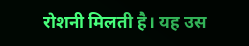रोशनी मिलती है। यह उस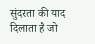सुंदरता की याद दिलाता है जो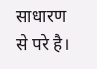साधारण से परे है।